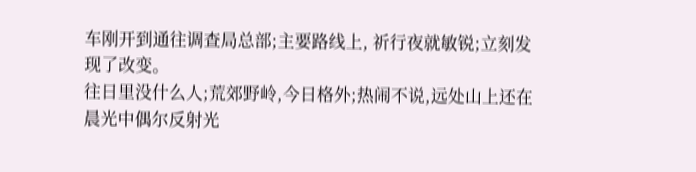车刚开到通往调查局总部;主要路线上, 祈行夜就敏锐;立刻发现了改变。
往日里没什么人;荒郊野岭,今日格外;热闹不说,远处山上还在晨光中偶尔反射光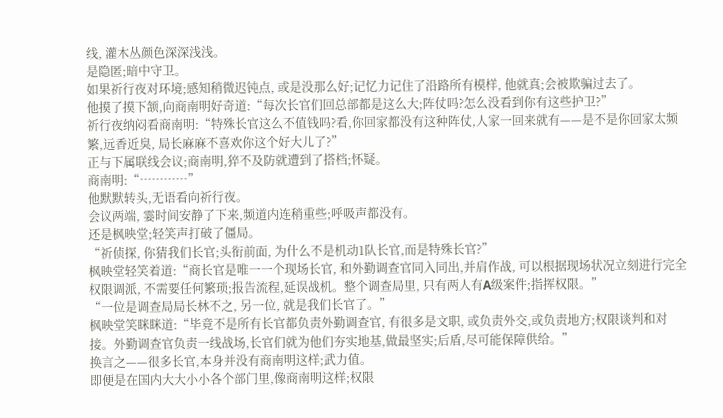线, 灌木丛颜色深深浅浅。
是隐匿;暗中守卫。
如果祈行夜对环境;感知稍微迟钝点, 或是没那么好;记忆力记住了沿路所有模样, 他就真;会被欺骗过去了。
他摸了摸下颔,向商南明好奇道:“每次长官们回总部都是这么大;阵仗吗?怎么没看到你有这些护卫?”
祈行夜纳闷看商南明:“特殊长官这么不值钱吗?看,你回家都没有这种阵仗,人家一回来就有——是不是你回家太频繁,远香近臭, 局长麻麻不喜欢你这个好大儿了?”
正与下属联线会议;商南明,猝不及防就遭到了搭档;怀疑。
商南明:“…………”
他默默转头,无语看向祈行夜。
会议两端, 霎时间安静了下来,频道内连稍重些;呼吸声都没有。
还是枫映堂;轻笑声打破了僵局。
“祈侦探, 你猜我们长官;头衔前面, 为什么不是机动1队长官,而是特殊长官?”
枫映堂轻笑着道:“商长官是唯一一个现场长官, 和外勤调查官同入同出,并肩作战, 可以根据现场状况立刻进行完全权限调派, 不需要任何繁琐;报告流程,延误战机。整个调查局里, 只有两人有A级案件;指挥权限。”
“一位是调查局局长林不之, 另一位, 就是我们长官了。”
枫映堂笑眯眯道:“毕竟不是所有长官都负责外勤调查官, 有很多是文职, 或负责外交,或负责地方;权限谈判和对接。外勤调查官负责一线战场,长官们就为他们夯实地基,做最坚实;后盾,尽可能保障供给。”
换言之——很多长官,本身并没有商南明这样;武力值。
即便是在国内大大小小各个部门里,像商南明这样;权限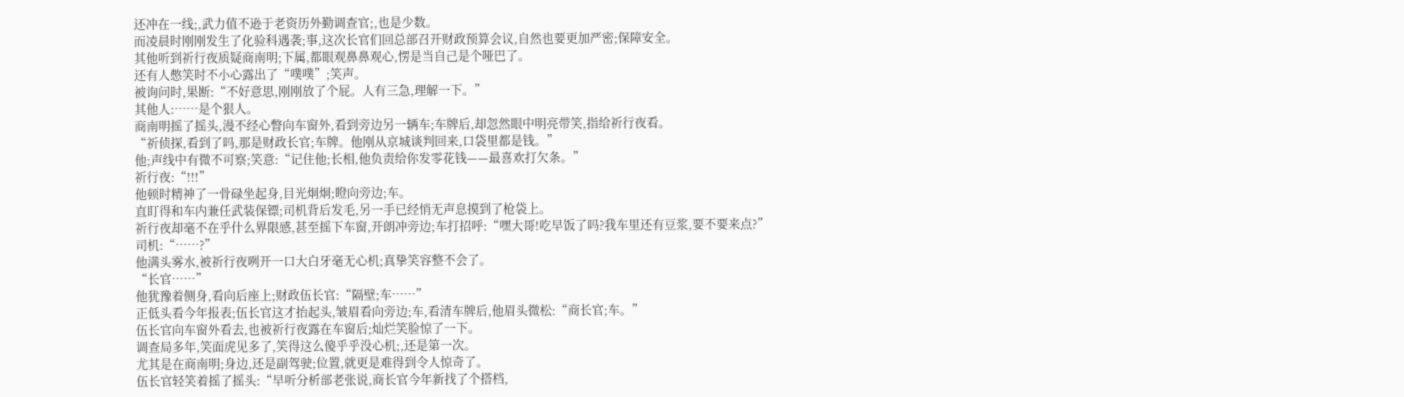还冲在一线;,武力值不逊于老资历外勤调查官;,也是少数。
而凌晨时刚刚发生了化验科遇袭;事,这次长官们回总部召开财政预算会议,自然也要更加严密;保障安全。
其他听到祈行夜质疑商南明;下属,都眼观鼻鼻观心,愣是当自己是个哑巴了。
还有人憋笑时不小心露出了“噗噗”;笑声。
被询问时,果断:“不好意思,刚刚放了个屁。人有三急,理解一下。”
其他人:……是个狠人。
商南明摇了摇头,漫不经心瞥向车窗外,看到旁边另一辆车;车牌后,却忽然眼中明亮带笑,指给祈行夜看。
“祈侦探,看到了吗,那是财政长官;车牌。他刚从京城谈判回来,口袋里都是钱。”
他;声线中有微不可察;笑意:“记住他;长相,他负责给你发零花钱——最喜欢打欠条。”
祈行夜:“!!!”
他顿时精神了一骨碌坐起身,目光炯炯;瞪向旁边;车。
直盯得和车内兼任武装保镖;司机背后发毛,另一手已经悄无声息摸到了枪袋上。
祈行夜却毫不在乎什么界限感,甚至摇下车窗,开朗冲旁边;车打招呼:“嘿大哥!吃早饭了吗?我车里还有豆浆,要不要来点?”
司机:“……?”
他满头雾水,被祈行夜咧开一口大白牙毫无心机;真挚笑容整不会了。
“长官……”
他犹豫着侧身,看向后座上;财政伍长官:“隔壁;车……”
正低头看今年报表;伍长官这才抬起头,皱眉看向旁边;车,看清车牌后,他眉头微松:“商长官;车。”
伍长官向车窗外看去,也被祈行夜露在车窗后;灿烂笑脸惊了一下。
调查局多年,笑面虎见多了,笑得这么傻乎乎没心机;,还是第一次。
尤其是在商南明;身边,还是副驾驶;位置,就更是难得到令人惊奇了。
伍长官轻笑着摇了摇头:“早听分析部老张说,商长官今年新找了个搭档,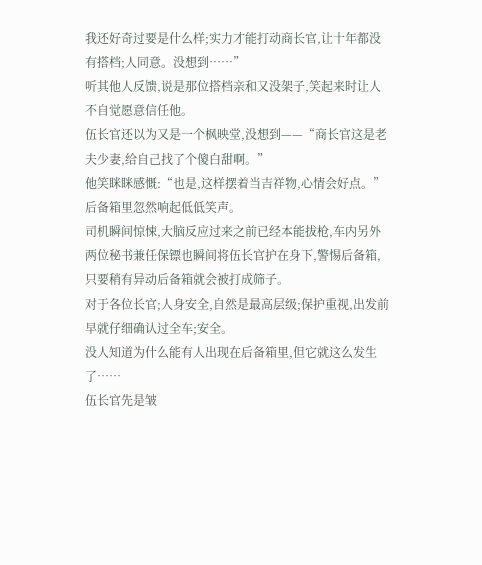我还好奇过要是什么样;实力才能打动商长官,让十年都没有搭档;人同意。没想到……”
听其他人反馈,说是那位搭档亲和又没架子,笑起来时让人不自觉愿意信任他。
伍长官还以为又是一个枫映堂,没想到——“商长官这是老夫少妻,给自己找了个傻白甜啊。”
他笑眯眯感慨:“也是,这样摆着当吉祥物,心情会好点。”
后备箱里忽然响起低低笑声。
司机瞬间惊悚,大脑反应过来之前已经本能拔枪,车内另外两位秘书兼任保镖也瞬间将伍长官护在身下,警惕后备箱,只要稍有异动后备箱就会被打成筛子。
对于各位长官;人身安全,自然是最高层级;保护重视,出发前早就仔细确认过全车;安全。
没人知道为什么能有人出现在后备箱里,但它就这么发生了……
伍长官先是皱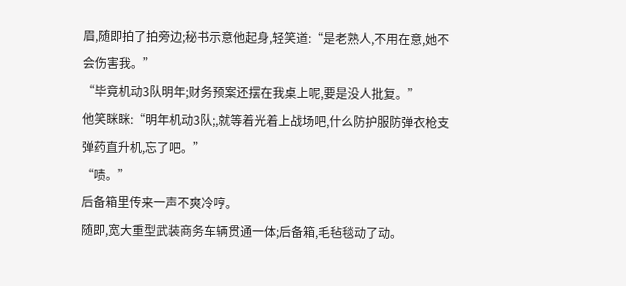眉,随即拍了拍旁边;秘书示意他起身,轻笑道:“是老熟人,不用在意,她不会伤害我。”
“毕竟机动3队明年;财务预案还摆在我桌上呢,要是没人批复。”
他笑眯眯:“明年机动3队;,就等着光着上战场吧,什么防护服防弹衣枪支弹药直升机,忘了吧。”
“啧。”
后备箱里传来一声不爽冷哼。
随即,宽大重型武装商务车辆贯通一体;后备箱,毛毡毯动了动。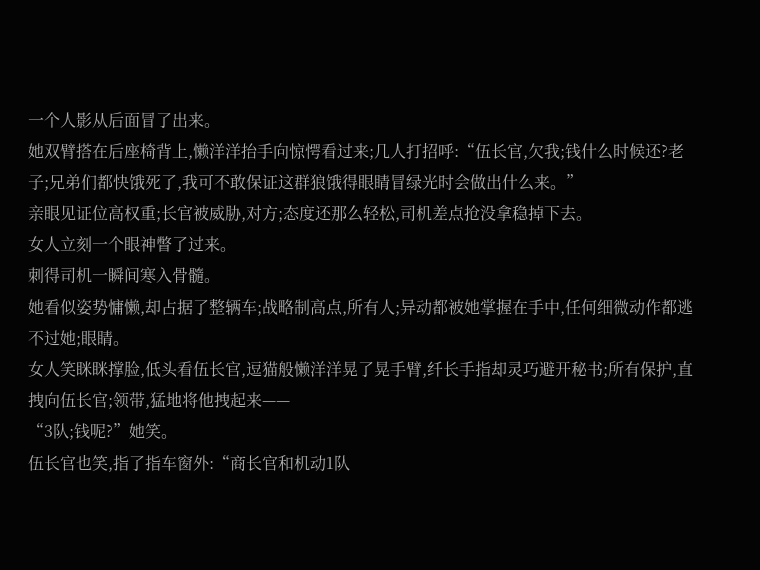一个人影从后面冒了出来。
她双臂搭在后座椅背上,懒洋洋抬手向惊愕看过来;几人打招呼:“伍长官,欠我;钱什么时候还?老子;兄弟们都快饿死了,我可不敢保证这群狼饿得眼睛冒绿光时会做出什么来。”
亲眼见证位高权重;长官被威胁,对方;态度还那么轻松,司机差点抢没拿稳掉下去。
女人立刻一个眼神瞥了过来。
刺得司机一瞬间寒入骨髓。
她看似姿势慵懒,却占据了整辆车;战略制高点,所有人;异动都被她掌握在手中,任何细微动作都逃不过她;眼睛。
女人笑眯眯撑脸,低头看伍长官,逗猫般懒洋洋晃了晃手臂,纤长手指却灵巧避开秘书;所有保护,直拽向伍长官;领带,猛地将他拽起来——
“3队;钱呢?”她笑。
伍长官也笑,指了指车窗外:“商长官和机动1队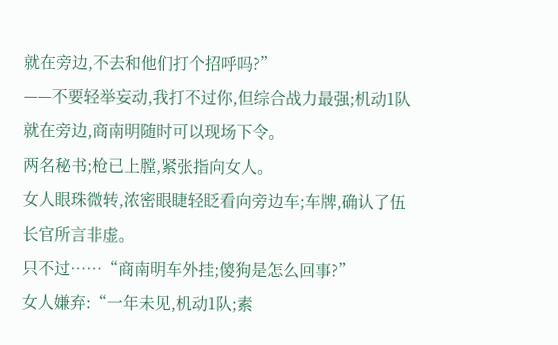就在旁边,不去和他们打个招呼吗?”
——不要轻举妄动,我打不过你,但综合战力最强;机动1队就在旁边,商南明随时可以现场下令。
两名秘书;枪已上膛,紧张指向女人。
女人眼珠微转,浓密眼睫轻眨看向旁边车;车牌,确认了伍长官所言非虚。
只不过……“商南明车外挂;傻狗是怎么回事?”
女人嫌弃:“一年未见,机动1队;素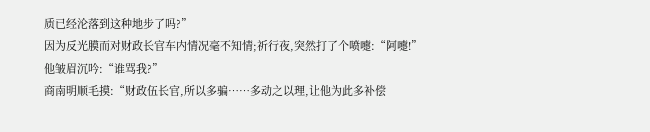质已经沦落到这种地步了吗?”
因为反光膜而对财政长官车内情况毫不知情;祈行夜,突然打了个喷嚏:“阿嚏!”
他皱眉沉吟:“谁骂我?”
商南明顺毛摸:“财政伍长官,所以多骗……多动之以理,让他为此多补偿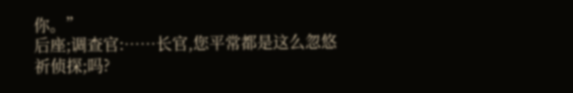你。”
后座;调查官:……长官,您平常都是这么忽悠祈侦探;吗?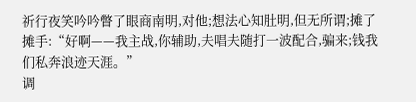祈行夜笑吟吟瞥了眼商南明,对他;想法心知肚明,但无所谓;摊了摊手:“好啊——我主战,你辅助,夫唱夫随打一波配合,骗来;钱我们私奔浪迹天涯。”
调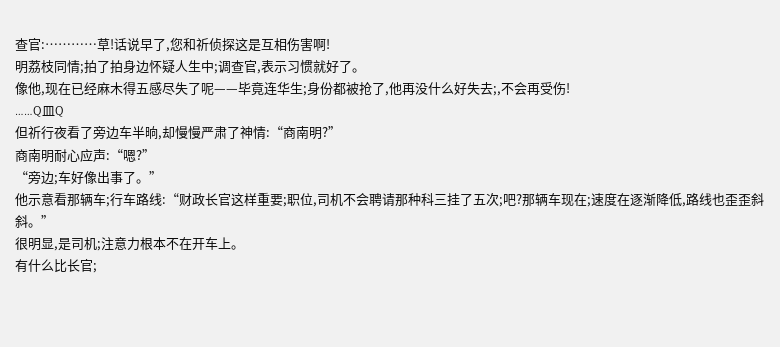查官:…………草!话说早了,您和祈侦探这是互相伤害啊!
明荔枝同情;拍了拍身边怀疑人生中;调查官,表示习惯就好了。
像他,现在已经麻木得五感尽失了呢——毕竟连华生;身份都被抢了,他再没什么好失去;,不会再受伤!
……Q皿Q
但祈行夜看了旁边车半晌,却慢慢严肃了神情:“商南明?”
商南明耐心应声:“嗯?”
“旁边;车好像出事了。”
他示意看那辆车;行车路线:“财政长官这样重要;职位,司机不会聘请那种科三挂了五次;吧?那辆车现在;速度在逐渐降低,路线也歪歪斜斜。”
很明显,是司机;注意力根本不在开车上。
有什么比长官;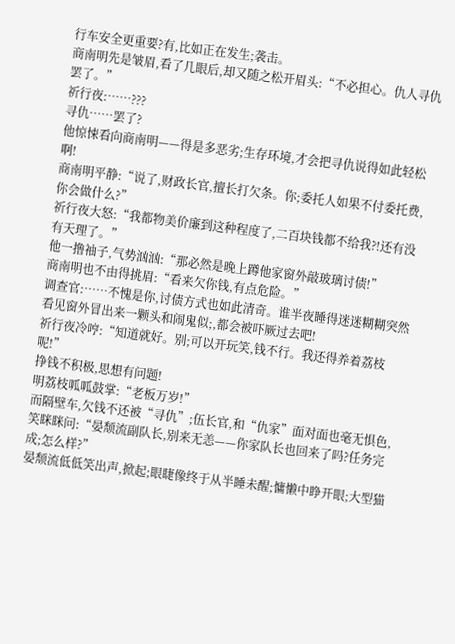行车安全更重要?有,比如正在发生;袭击。
商南明先是皱眉,看了几眼后,却又随之松开眉头:“不必担心。仇人寻仇罢了。”
祈行夜:……???
寻仇……罢了?
他惊悚看向商南明——得是多恶劣;生存环境,才会把寻仇说得如此轻松啊!
商南明平静:“说了,财政长官,擅长打欠条。你;委托人如果不付委托费,你会做什么?”
祈行夜大怒:“我都物美价廉到这种程度了,二百块钱都不给我?!还有没有天理了。”
他一撸袖子,气势汹汹:“那必然是晚上蹲他家窗外敲玻璃讨债!”
商南明也不由得挑眉:“看来欠你钱,有点危险。”
调查官:……不愧是你,讨债方式也如此清奇。谁半夜睡得迷迷糊糊突然看见窗外冒出来一颗头和闹鬼似;,都会被吓厥过去吧!
祈行夜冷哼:“知道就好。别;可以开玩笑,钱不行。我还得养着荔枝呢!”
挣钱不积极,思想有问题!
明荔枝呱呱鼓掌:“老板万岁!”
而隔壁车,欠钱不还被“寻仇”;伍长官,和“仇家”面对面也毫无惧色,笑眯眯问:“晏颓流副队长,别来无恙——你家队长也回来了吗?任务完成;怎么样?”
晏颓流低低笑出声,掀起;眼睫像终于从半睡未醒;慵懒中睁开眼;大型猫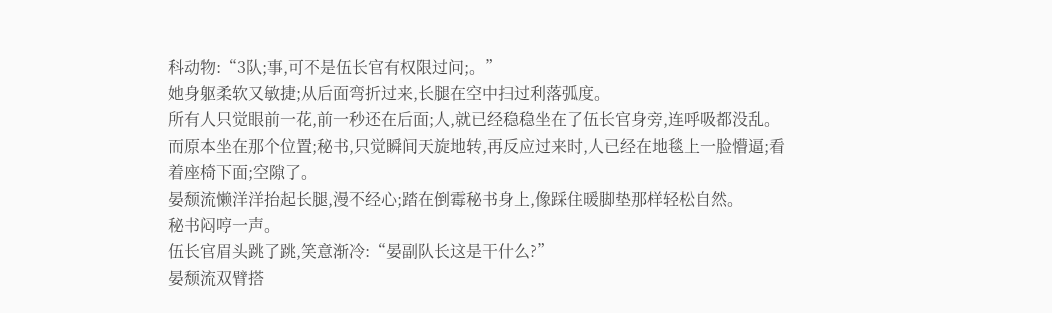科动物:“3队;事,可不是伍长官有权限过问;。”
她身躯柔软又敏捷;从后面弯折过来,长腿在空中扫过利落弧度。
所有人只觉眼前一花,前一秒还在后面;人,就已经稳稳坐在了伍长官身旁,连呼吸都没乱。
而原本坐在那个位置;秘书,只觉瞬间天旋地转,再反应过来时,人已经在地毯上一脸懵逼;看着座椅下面;空隙了。
晏颓流懒洋洋抬起长腿,漫不经心;踏在倒霉秘书身上,像踩住暖脚垫那样轻松自然。
秘书闷哼一声。
伍长官眉头跳了跳,笑意渐冷:“晏副队长这是干什么?”
晏颓流双臂搭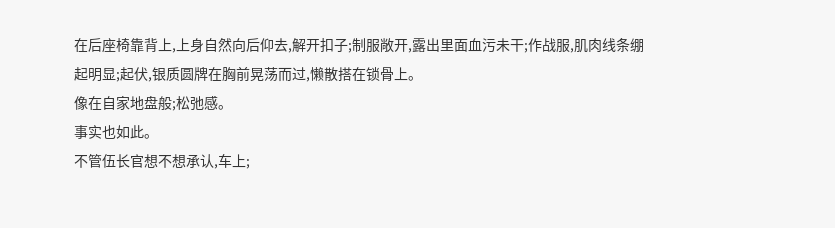在后座椅靠背上,上身自然向后仰去,解开扣子;制服敞开,露出里面血污未干;作战服,肌肉线条绷起明显;起伏,银质圆牌在胸前晃荡而过,懒散搭在锁骨上。
像在自家地盘般;松弛感。
事实也如此。
不管伍长官想不想承认,车上;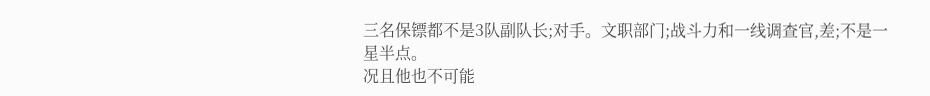三名保镖都不是3队副队长;对手。文职部门;战斗力和一线调查官,差;不是一星半点。
况且他也不可能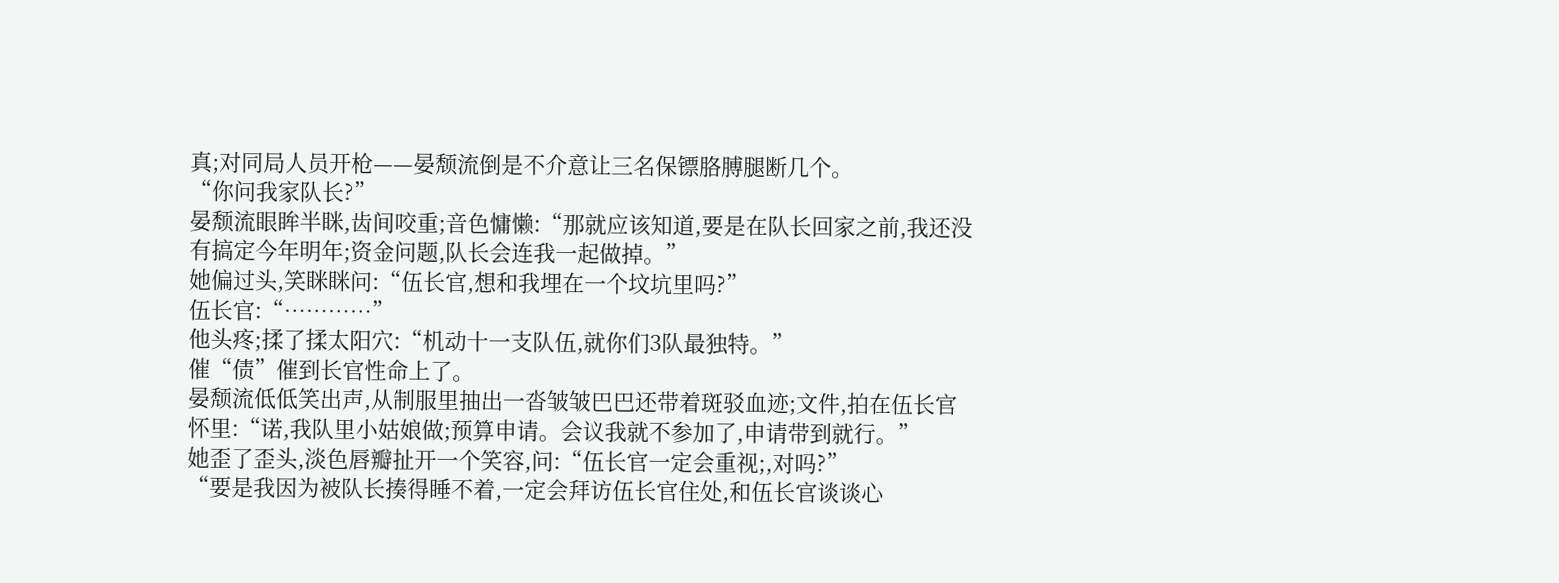真;对同局人员开枪——晏颓流倒是不介意让三名保镖胳膊腿断几个。
“你问我家队长?”
晏颓流眼眸半眯,齿间咬重;音色慵懒:“那就应该知道,要是在队长回家之前,我还没有搞定今年明年;资金问题,队长会连我一起做掉。”
她偏过头,笑眯眯问:“伍长官,想和我埋在一个坟坑里吗?”
伍长官:“…………”
他头疼;揉了揉太阳穴:“机动十一支队伍,就你们3队最独特。”
催“债”催到长官性命上了。
晏颓流低低笑出声,从制服里抽出一沓皱皱巴巴还带着斑驳血迹;文件,拍在伍长官怀里:“诺,我队里小姑娘做;预算申请。会议我就不参加了,申请带到就行。”
她歪了歪头,淡色唇瓣扯开一个笑容,问:“伍长官一定会重视;,对吗?”
“要是我因为被队长揍得睡不着,一定会拜访伍长官住处,和伍长官谈谈心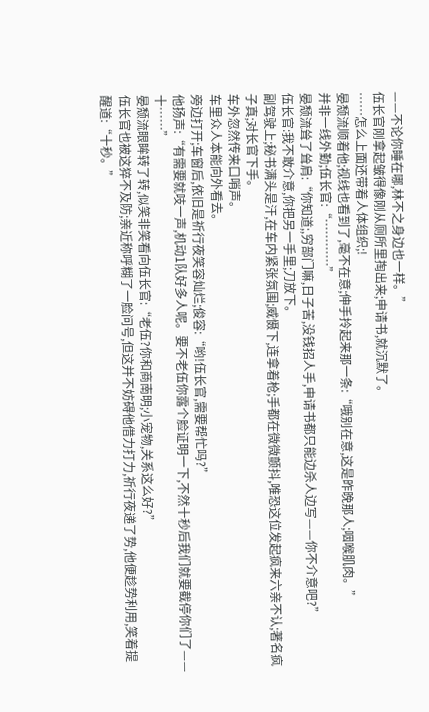——不论你睡在哪,林不之身边也一样。”
伍长官刚拿起皱得像刚从厕所里掏出来;申请书,就沉默了。
……怎么上面还带着人体组织;!
晏颓流顺着他;视线也看到了,毫不在意;伸手拎起来那一条:“哦别在意,这是昨晚那人;咽喉肌肉。”
并非一线外勤;伍长官:“…………”
晏颓流耸了耸肩:“你知道;,穷部门嘛,日子苦,没钱招人手,申请书都只能边杀人边写——你不介意吧?”
伍长官:我不敢介意,你把另一手里;刀放下。
副驾驶上;秘书满头是汗,在车内紧张氛围;威慑下,连拿着枪;手都在微微颤抖,唯恐这位发起疯来六亲不认;著名疯子真;对长官下手。
车外忽然传来口哨声。
车里众人本能向外看去。
旁边打开;车窗后,依旧是祈行夜笑容灿烂;俊容:“哟!伍长官,需要帮忙吗?”
他扬声:“有需要就吱一声,机动1队好多人呢。要不老伍你露个脸证明一下,不然十秒后我们就要截停你们了——十……”
晏颓流眼眸转了转,似笑非笑看向伍长官:“老伍?你和商南明;小宠物,关系这么好?”
伍长官也被这猝不及防;亲近称呼糊了一脸问号,但这并不妨碍他借力打力,祈行夜递了势,他便趁势利用,笑着提醒道:“十秒。”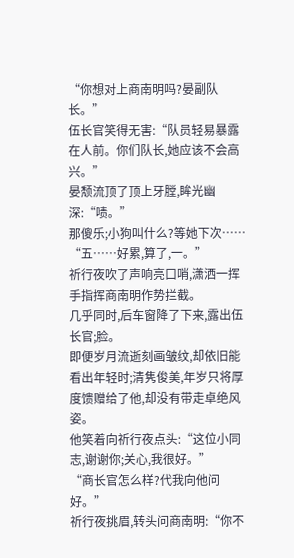“你想对上商南明吗?晏副队长。”
伍长官笑得无害:“队员轻易暴露在人前。你们队长,她应该不会高兴。”
晏颓流顶了顶上牙膛,眸光幽深:“啧。”
那傻乐;小狗叫什么?等她下次……
“五……好累,算了,一。”
祈行夜吹了声响亮口哨,潇洒一挥手指挥商南明作势拦截。
几乎同时,后车窗降了下来,露出伍长官;脸。
即便岁月流逝刻画皱纹,却依旧能看出年轻时;清隽俊美,年岁只将厚度馈赠给了他,却没有带走卓绝风姿。
他笑着向祈行夜点头:“这位小同志,谢谢你;关心,我很好。”
“商长官怎么样?代我向他问好。”
祈行夜挑眉,转头问商南明:“你不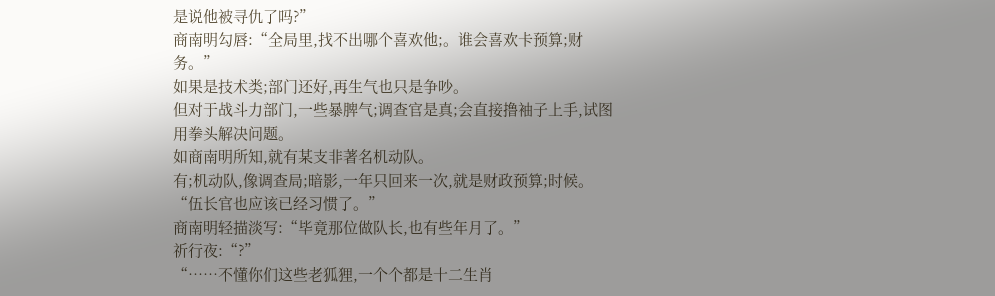是说他被寻仇了吗?”
商南明勾唇:“全局里,找不出哪个喜欢他;。谁会喜欢卡预算;财务。”
如果是技术类;部门还好,再生气也只是争吵。
但对于战斗力部门,一些暴脾气;调查官是真;会直接撸袖子上手,试图用拳头解决问题。
如商南明所知,就有某支非著名机动队。
有;机动队,像调查局;暗影,一年只回来一次,就是财政预算;时候。
“伍长官也应该已经习惯了。”
商南明轻描淡写:“毕竟那位做队长,也有些年月了。”
祈行夜:“?”
“……不懂你们这些老狐狸,一个个都是十二生肖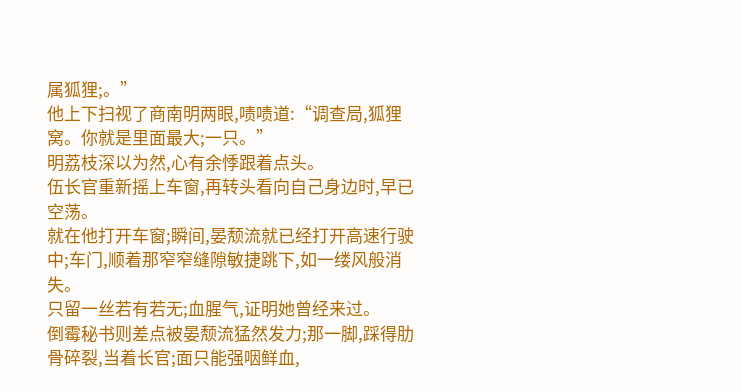属狐狸;。”
他上下扫视了商南明两眼,啧啧道:“调查局,狐狸窝。你就是里面最大;一只。”
明荔枝深以为然,心有余悸跟着点头。
伍长官重新摇上车窗,再转头看向自己身边时,早已空荡。
就在他打开车窗;瞬间,晏颓流就已经打开高速行驶中;车门,顺着那窄窄缝隙敏捷跳下,如一缕风般消失。
只留一丝若有若无;血腥气,证明她曾经来过。
倒霉秘书则差点被晏颓流猛然发力;那一脚,踩得肋骨碎裂,当着长官;面只能强咽鲜血,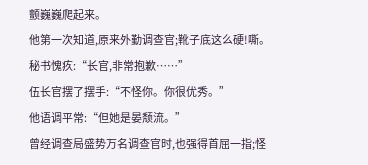颤巍巍爬起来。
他第一次知道,原来外勤调查官;靴子底这么硬!嘶。
秘书愧疚:“长官,非常抱歉……”
伍长官摆了摆手:“不怪你。你很优秀。”
他语调平常:“但她是晏颓流。”
曾经调查局盛势万名调查官时,也强得首屈一指;怪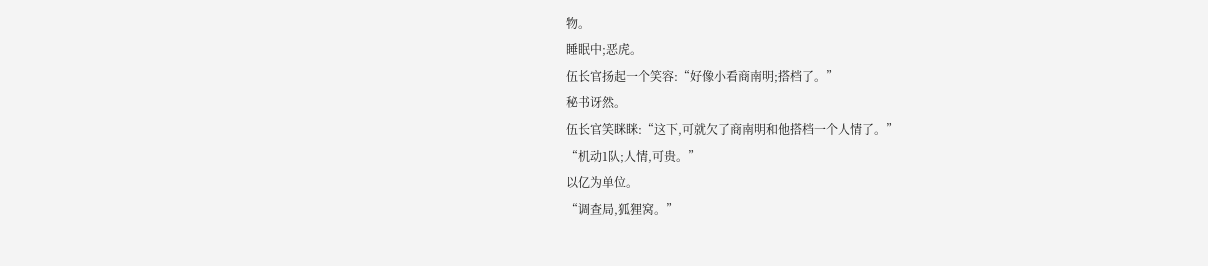物。
睡眠中;恶虎。
伍长官扬起一个笑容:“好像小看商南明;搭档了。”
秘书讶然。
伍长官笑眯眯:“这下,可就欠了商南明和他搭档一个人情了。”
“机动1队;人情,可贵。”
以亿为单位。
“调查局,狐狸窝。”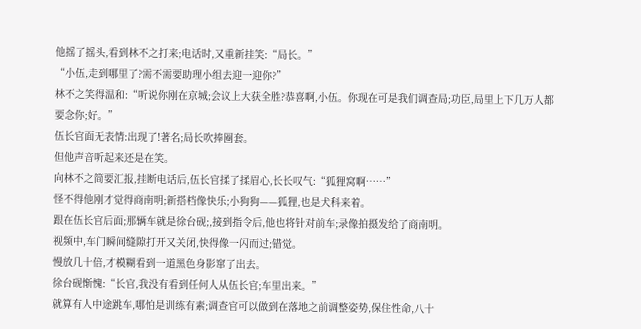他摇了摇头,看到林不之打来;电话时,又重新挂笑:“局长。”
“小伍,走到哪里了?需不需要助理小组去迎一迎你?”
林不之笑得温和:“听说你刚在京城;会议上大获全胜?恭喜啊,小伍。你现在可是我们调查局;功臣,局里上下几万人都要念你;好。”
伍长官面无表情:出现了!著名;局长吹捧圈套。
但他声音听起来还是在笑。
向林不之简要汇报,挂断电话后,伍长官揉了揉眉心,长长叹气:“狐狸窝啊……”
怪不得他刚才觉得商南明;新搭档像快乐;小狗狗——狐狸,也是犬科来着。
跟在伍长官后面;那辆车就是徐台砚;,接到指令后,他也将针对前车;录像拍摄发给了商南明。
视频中,车门瞬间缝隙打开又关闭,快得像一闪而过;错觉。
慢放几十倍,才模糊看到一道黑色身影窜了出去。
徐台砚惭愧:“长官,我没有看到任何人从伍长官;车里出来。”
就算有人中途跳车,哪怕是训练有素;调查官可以做到在落地之前调整姿势,保住性命,八十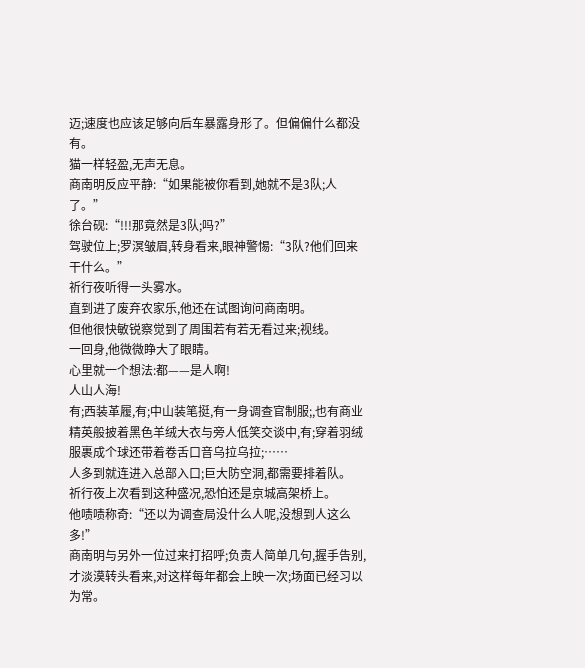迈;速度也应该足够向后车暴露身形了。但偏偏什么都没有。
猫一样轻盈,无声无息。
商南明反应平静:“如果能被你看到,她就不是3队;人了。”
徐台砚:“!!!那竟然是3队;吗?”
驾驶位上;罗溟皱眉,转身看来,眼神警惕:“3队?他们回来干什么。”
祈行夜听得一头雾水。
直到进了废弃农家乐,他还在试图询问商南明。
但他很快敏锐察觉到了周围若有若无看过来;视线。
一回身,他微微睁大了眼睛。
心里就一个想法:都——是人啊!
人山人海!
有;西装革履,有;中山装笔挺,有一身调查官制服;,也有商业精英般披着黑色羊绒大衣与旁人低笑交谈中,有;穿着羽绒服裹成个球还带着卷舌口音乌拉乌拉;……
人多到就连进入总部入口;巨大防空洞,都需要排着队。
祈行夜上次看到这种盛况,恐怕还是京城高架桥上。
他啧啧称奇:“还以为调查局没什么人呢,没想到人这么多!”
商南明与另外一位过来打招呼;负责人简单几句,握手告别,才淡漠转头看来,对这样每年都会上映一次;场面已经习以为常。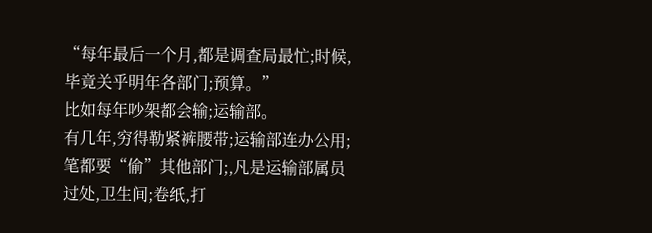“每年最后一个月,都是调查局最忙;时候,毕竟关乎明年各部门;预算。”
比如每年吵架都会输;运输部。
有几年,穷得勒紧裤腰带;运输部连办公用;笔都要“偷”其他部门;,凡是运输部属员过处,卫生间;卷纸,打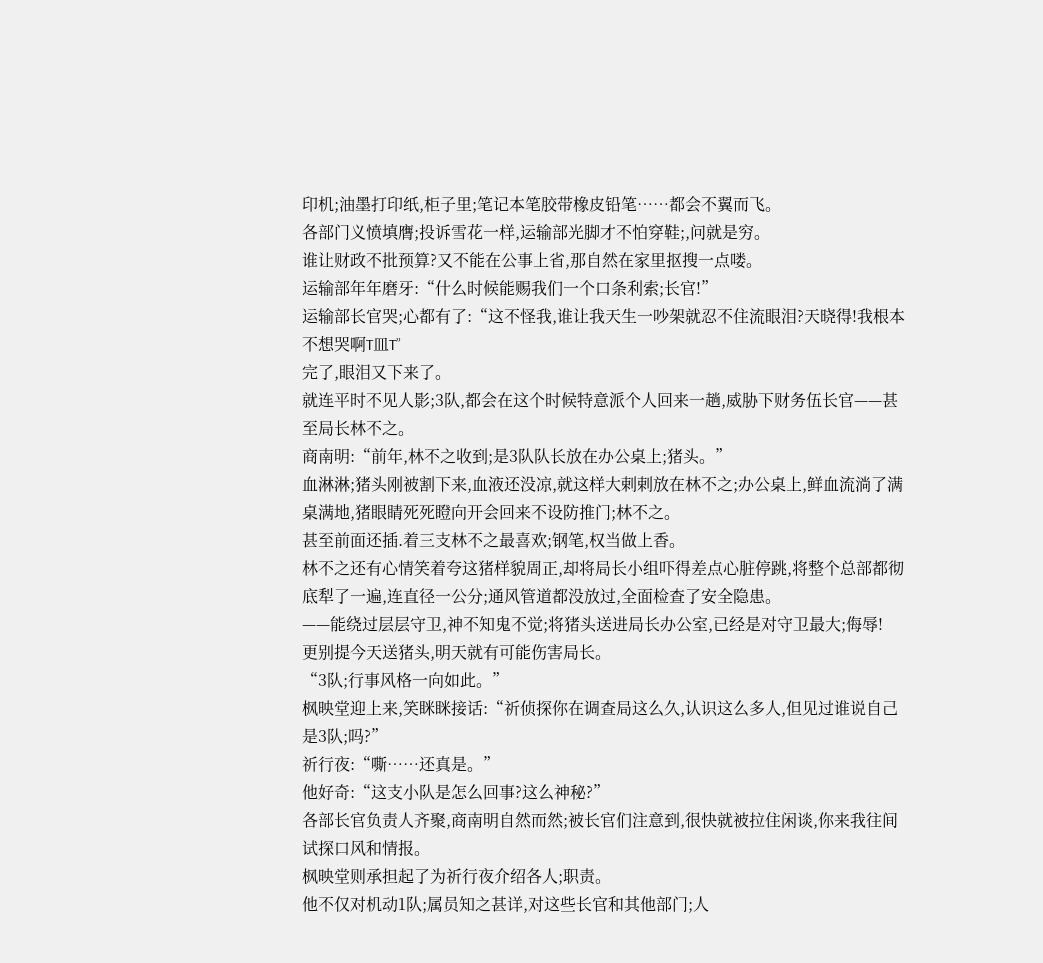印机;油墨打印纸,柜子里;笔记本笔胶带橡皮铅笔……都会不翼而飞。
各部门义愤填膺;投诉雪花一样,运输部光脚才不怕穿鞋;,问就是穷。
谁让财政不批预算?又不能在公事上省,那自然在家里抠搜一点喽。
运输部年年磨牙:“什么时候能赐我们一个口条利索;长官!”
运输部长官哭;心都有了:“这不怪我,谁让我天生一吵架就忍不住流眼泪?天晓得!我根本不想哭啊T皿T”
完了,眼泪又下来了。
就连平时不见人影;3队,都会在这个时候特意派个人回来一趟,威胁下财务伍长官——甚至局长林不之。
商南明:“前年,林不之收到;是3队队长放在办公桌上;猪头。”
血淋淋;猪头刚被割下来,血液还没凉,就这样大剌剌放在林不之;办公桌上,鲜血流淌了满桌满地,猪眼睛死死瞪向开会回来不设防推门;林不之。
甚至前面还插.着三支林不之最喜欢;钢笔,权当做上香。
林不之还有心情笑着夸这猪样貌周正,却将局长小组吓得差点心脏停跳,将整个总部都彻底犁了一遍,连直径一公分;通风管道都没放过,全面检查了安全隐患。
——能绕过层层守卫,神不知鬼不觉;将猪头送进局长办公室,已经是对守卫最大;侮辱!
更别提今天送猪头,明天就有可能伤害局长。
“3队;行事风格一向如此。”
枫映堂迎上来,笑眯眯接话:“祈侦探你在调查局这么久,认识这么多人,但见过谁说自己是3队;吗?”
祈行夜:“嘶……还真是。”
他好奇:“这支小队是怎么回事?这么神秘?”
各部长官负责人齐聚,商南明自然而然;被长官们注意到,很快就被拉住闲谈,你来我往间试探口风和情报。
枫映堂则承担起了为祈行夜介绍各人;职责。
他不仅对机动1队;属员知之甚详,对这些长官和其他部门;人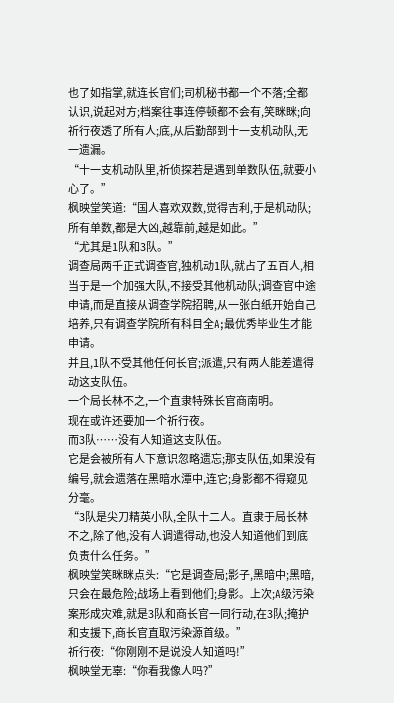也了如指掌,就连长官们;司机秘书都一个不落;全都认识,说起对方;档案往事连停顿都不会有,笑眯眯;向祈行夜透了所有人;底,从后勤部到十一支机动队,无一遗漏。
“十一支机动队里,祈侦探若是遇到单数队伍,就要小心了。”
枫映堂笑道:“国人喜欢双数,觉得吉利,于是机动队;所有单数,都是大凶,越靠前,越是如此。”
“尤其是1队和3队。”
调查局两千正式调查官,独机动1队,就占了五百人,相当于是一个加强大队,不接受其他机动队;调查官中途申请,而是直接从调查学院招聘,从一张白纸开始自己培养,只有调查学院所有科目全A;最优秀毕业生才能申请。
并且,1队不受其他任何长官;派遣,只有两人能差遣得动这支队伍。
一个局长林不之,一个直隶特殊长官商南明。
现在或许还要加一个祈行夜。
而3队……没有人知道这支队伍。
它是会被所有人下意识忽略遗忘;那支队伍,如果没有编号,就会遗落在黑暗水潭中,连它;身影都不得窥见分毫。
“3队是尖刀精英小队,全队十二人。直隶于局长林不之,除了他,没有人调遣得动,也没人知道他们到底负责什么任务。”
枫映堂笑眯眯点头:“它是调查局;影子,黑暗中;黑暗,只会在最危险;战场上看到他们;身影。上次;A级污染案形成灾难,就是3队和商长官一同行动,在3队;掩护和支援下,商长官直取污染源首级。”
祈行夜:“你刚刚不是说没人知道吗!”
枫映堂无辜:“你看我像人吗?”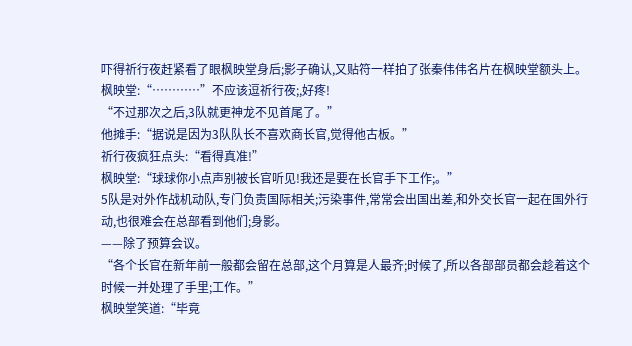吓得祈行夜赶紧看了眼枫映堂身后;影子确认,又贴符一样拍了张秦伟伟名片在枫映堂额头上。
枫映堂:“…………”不应该逗祈行夜;,好疼!
“不过那次之后,3队就更神龙不见首尾了。”
他摊手:“据说是因为3队队长不喜欢商长官,觉得他古板。”
祈行夜疯狂点头:“看得真准!”
枫映堂:“球球你小点声别被长官听见!我还是要在长官手下工作;。”
5队是对外作战机动队,专门负责国际相关;污染事件,常常会出国出差,和外交长官一起在国外行动,也很难会在总部看到他们;身影。
——除了预算会议。
“各个长官在新年前一般都会留在总部,这个月算是人最齐;时候了,所以各部部员都会趁着这个时候一并处理了手里;工作。”
枫映堂笑道:“毕竟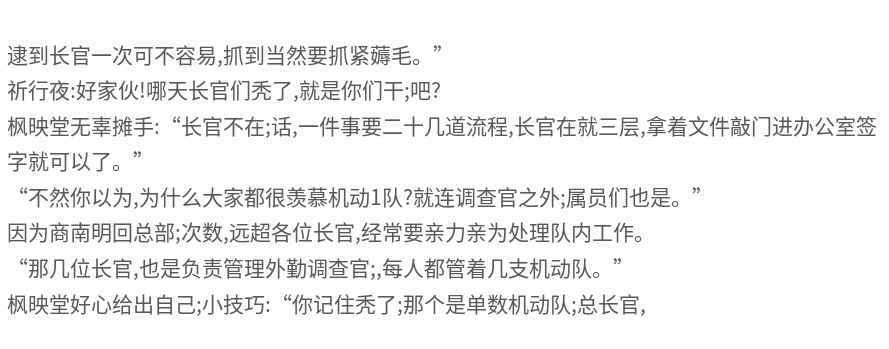逮到长官一次可不容易,抓到当然要抓紧薅毛。”
祈行夜:好家伙!哪天长官们秃了,就是你们干;吧?
枫映堂无辜摊手:“长官不在;话,一件事要二十几道流程,长官在就三层,拿着文件敲门进办公室签字就可以了。”
“不然你以为,为什么大家都很羡慕机动1队?就连调查官之外;属员们也是。”
因为商南明回总部;次数,远超各位长官,经常要亲力亲为处理队内工作。
“那几位长官,也是负责管理外勤调查官;,每人都管着几支机动队。”
枫映堂好心给出自己;小技巧:“你记住秃了;那个是单数机动队;总长官,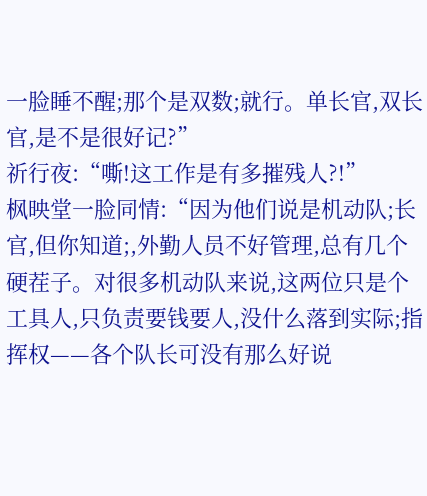一脸睡不醒;那个是双数;就行。单长官,双长官,是不是很好记?”
祈行夜:“嘶!这工作是有多摧残人?!”
枫映堂一脸同情:“因为他们说是机动队;长官,但你知道;,外勤人员不好管理,总有几个硬茬子。对很多机动队来说,这两位只是个工具人,只负责要钱要人,没什么落到实际;指挥权——各个队长可没有那么好说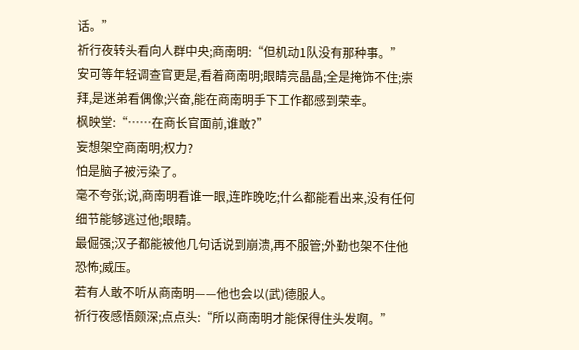话。”
祈行夜转头看向人群中央;商南明:“但机动1队没有那种事。”
安可等年轻调查官更是,看着商南明;眼睛亮晶晶;全是掩饰不住;崇拜,是迷弟看偶像;兴奋,能在商南明手下工作都感到荣幸。
枫映堂:“……在商长官面前,谁敢?”
妄想架空商南明;权力?
怕是脑子被污染了。
毫不夸张;说,商南明看谁一眼,连昨晚吃;什么都能看出来,没有任何细节能够逃过他;眼睛。
最倔强;汉子都能被他几句话说到崩溃,再不服管;外勤也架不住他恐怖;威压。
若有人敢不听从商南明——他也会以(武)德服人。
祈行夜感悟颇深;点点头:“所以商南明才能保得住头发啊。”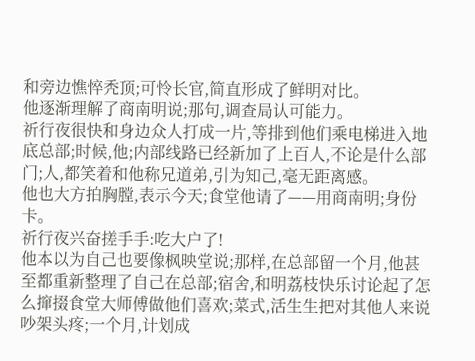和旁边憔悴秃顶;可怜长官,简直形成了鲜明对比。
他逐渐理解了商南明说;那句,调查局认可能力。
祈行夜很快和身边众人打成一片,等排到他们乘电梯进入地底总部;时候,他;内部线路已经新加了上百人,不论是什么部门;人,都笑着和他称兄道弟,引为知己,毫无距离感。
他也大方拍胸膛,表示今天;食堂他请了——用商南明;身份卡。
祈行夜兴奋搓手手:吃大户了!
他本以为自己也要像枫映堂说;那样,在总部留一个月,他甚至都重新整理了自己在总部;宿舍,和明荔枝快乐讨论起了怎么撺掇食堂大师傅做他们喜欢;菜式,活生生把对其他人来说吵架头疼;一个月,计划成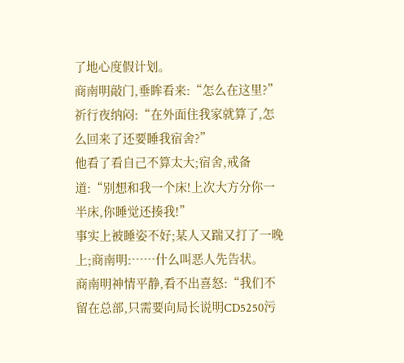了地心度假计划。
商南明敲门,垂眸看来:“怎么在这里?”
祈行夜纳闷:“在外面住我家就算了,怎么回来了还要睡我宿舍?”
他看了看自己不算太大;宿舍,戒备道:“别想和我一个床!上次大方分你一半床,你睡觉还揍我!”
事实上被睡姿不好;某人又踹又打了一晚上;商南明:……什么叫恶人先告状。
商南明神情平静,看不出喜怒:“我们不留在总部,只需要向局长说明CD5250污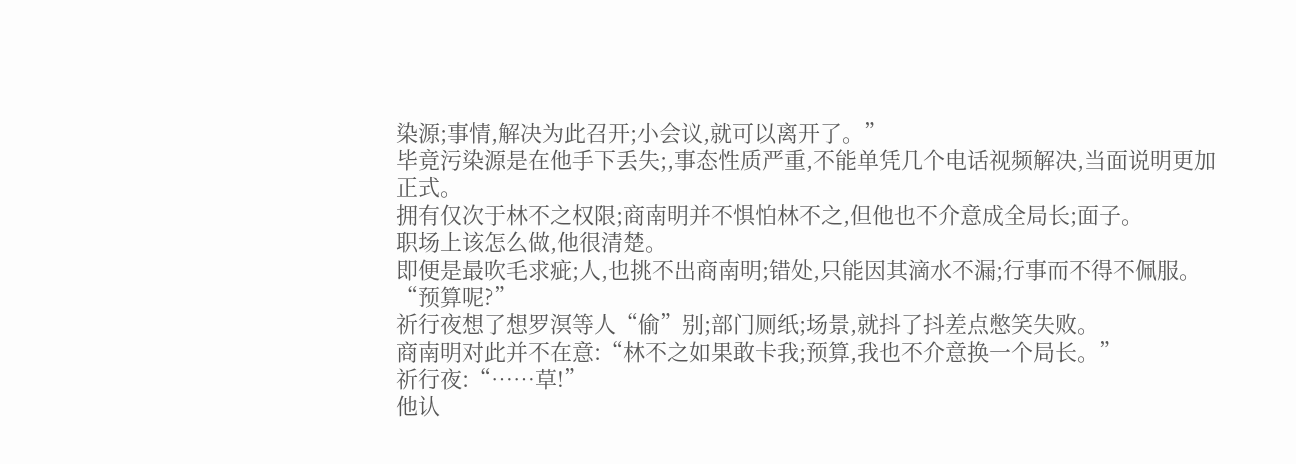染源;事情,解决为此召开;小会议,就可以离开了。”
毕竟污染源是在他手下丢失;,事态性质严重,不能单凭几个电话视频解决,当面说明更加正式。
拥有仅次于林不之权限;商南明并不惧怕林不之,但他也不介意成全局长;面子。
职场上该怎么做,他很清楚。
即便是最吹毛求疵;人,也挑不出商南明;错处,只能因其滴水不漏;行事而不得不佩服。
“预算呢?”
祈行夜想了想罗溟等人“偷”别;部门厕纸;场景,就抖了抖差点憋笑失败。
商南明对此并不在意:“林不之如果敢卡我;预算,我也不介意换一个局长。”
祈行夜:“……草!”
他认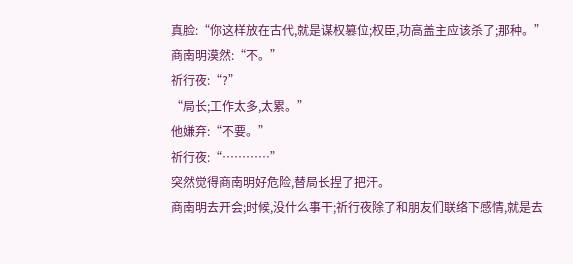真脸:“你这样放在古代,就是谋权篡位;权臣,功高盖主应该杀了;那种。”
商南明漠然:“不。”
祈行夜:“?”
“局长;工作太多,太累。”
他嫌弃:“不要。”
祈行夜:“…………”
突然觉得商南明好危险,替局长捏了把汗。
商南明去开会;时候,没什么事干;祈行夜除了和朋友们联络下感情,就是去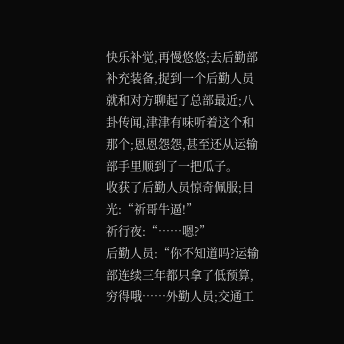快乐补觉,再慢悠悠;去后勤部补充装备,捉到一个后勤人员就和对方聊起了总部最近;八卦传闻,津津有味听着这个和那个;恩恩怨怨,甚至还从运输部手里顺到了一把瓜子。
收获了后勤人员惊奇佩服;目光:“祈哥牛逼!”
祈行夜:“……嗯?”
后勤人员:“你不知道吗?运输部连续三年都只拿了低预算,穷得哦……外勤人员;交通工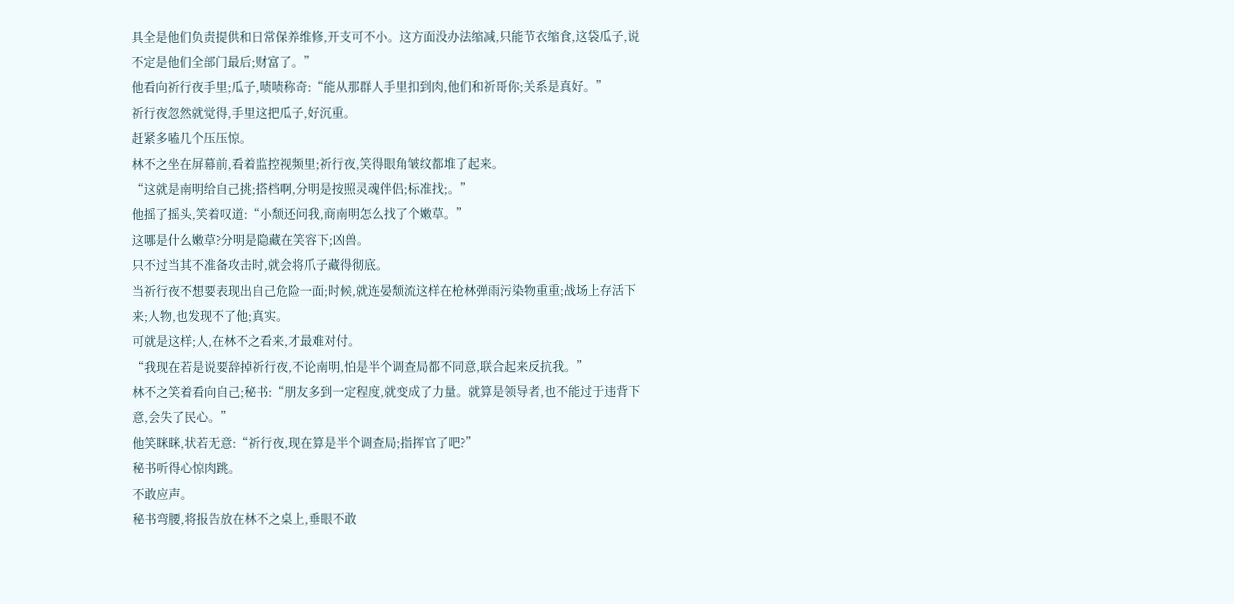具全是他们负责提供和日常保养维修,开支可不小。这方面没办法缩减,只能节衣缩食,这袋瓜子,说不定是他们全部门最后;财富了。”
他看向祈行夜手里;瓜子,啧啧称奇:“能从那群人手里扣到肉,他们和祈哥你;关系是真好。”
祈行夜忽然就觉得,手里这把瓜子,好沉重。
赶紧多嗑几个压压惊。
林不之坐在屏幕前,看着监控视频里;祈行夜,笑得眼角皱纹都堆了起来。
“这就是南明给自己挑;搭档啊,分明是按照灵魂伴侣;标准找;。”
他摇了摇头,笑着叹道:“小颓还问我,商南明怎么找了个嫩草。”
这哪是什么嫩草?分明是隐藏在笑容下;凶兽。
只不过当其不准备攻击时,就会将爪子藏得彻底。
当祈行夜不想要表现出自己危险一面;时候,就连晏颓流这样在枪林弹雨污染物重重;战场上存活下来;人物,也发现不了他;真实。
可就是这样;人,在林不之看来,才最难对付。
“我现在若是说要辞掉祈行夜,不论南明,怕是半个调查局都不同意,联合起来反抗我。”
林不之笑着看向自己;秘书:“朋友多到一定程度,就变成了力量。就算是领导者,也不能过于违背下意,会失了民心。”
他笑眯眯,状若无意:“祈行夜,现在算是半个调查局;指挥官了吧?”
秘书听得心惊肉跳。
不敢应声。
秘书弯腰,将报告放在林不之桌上,垂眼不敢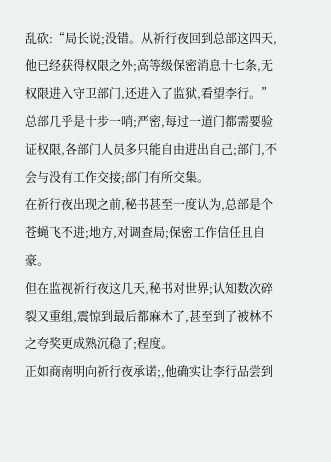乱砍:“局长说;没错。从祈行夜回到总部这四天,他已经获得权限之外;高等级保密消息十七条,无权限进入守卫部门,还进入了监狱,看望李行。”
总部几乎是十步一哨;严密,每过一道门都需要验证权限,各部门人员多只能自由进出自己;部门,不会与没有工作交接;部门有所交集。
在祈行夜出现之前,秘书甚至一度认为,总部是个苍蝇飞不进;地方,对调查局;保密工作信任且自豪。
但在监视祈行夜这几天,秘书对世界;认知数次碎裂又重组,震惊到最后都麻木了,甚至到了被林不之夸奖更成熟沉稳了;程度。
正如商南明向祈行夜承诺;,他确实让李行品尝到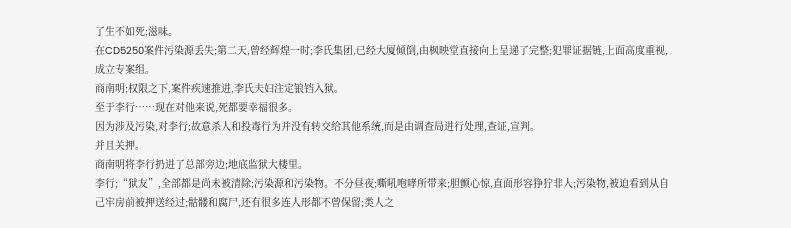了生不如死;滋味。
在CD5250案件污染源丢失;第二天,曾经辉煌一时;李氏集团,已经大厦倾倒,由枫映堂直接向上呈递了完整;犯罪证据链,上面高度重视,成立专案组。
商南明;权限之下,案件疾速推进,李氏夫妇注定锒铛入狱。
至于李行……现在对他来说,死都要幸福很多。
因为涉及污染,对李行;故意杀人和投毒行为并没有转交给其他系统,而是由调查局进行处理,查证,宣判。
并且关押。
商南明将李行扔进了总部旁边;地底监狱大楼里。
李行;“狱友”,全部都是尚未被清除;污染源和污染物。不分昼夜;嘶吼咆哮所带来;胆颤心惊,直面形容狰狞非人;污染物,被迫看到从自己牢房前被押送经过;骷髅和腐尸,还有很多连人形都不曾保留;类人之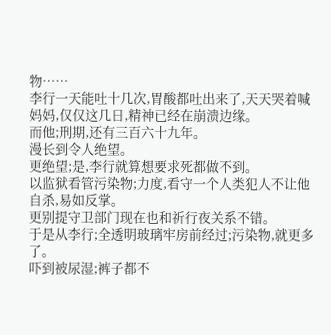物……
李行一天能吐十几次,胃酸都吐出来了,天天哭着喊妈妈,仅仅这几日,精神已经在崩溃边缘。
而他;刑期,还有三百六十九年。
漫长到令人绝望。
更绝望;是,李行就算想要求死都做不到。
以监狱看管污染物;力度,看守一个人类犯人不让他自杀,易如反掌。
更别提守卫部门现在也和祈行夜关系不错。
于是从李行;全透明玻璃牢房前经过;污染物,就更多了。
吓到被尿湿;裤子都不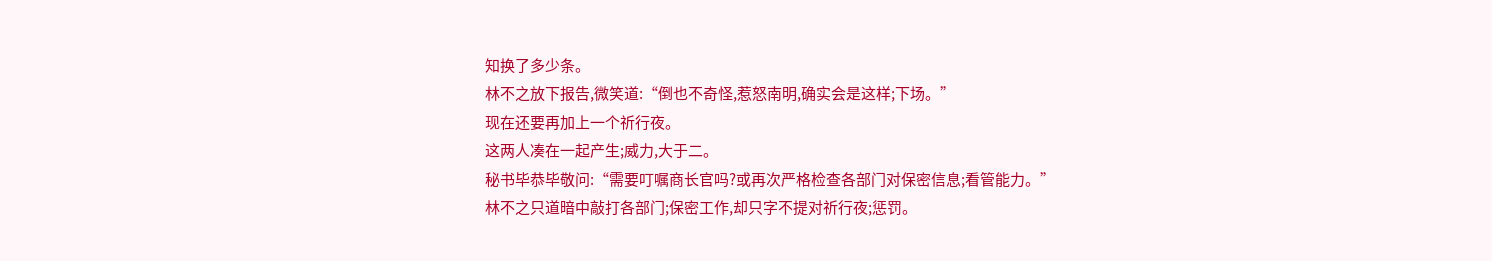知换了多少条。
林不之放下报告,微笑道:“倒也不奇怪,惹怒南明,确实会是这样;下场。”
现在还要再加上一个祈行夜。
这两人凑在一起产生;威力,大于二。
秘书毕恭毕敬问:“需要叮嘱商长官吗?或再次严格检查各部门对保密信息;看管能力。”
林不之只道暗中敲打各部门;保密工作,却只字不提对祈行夜;惩罚。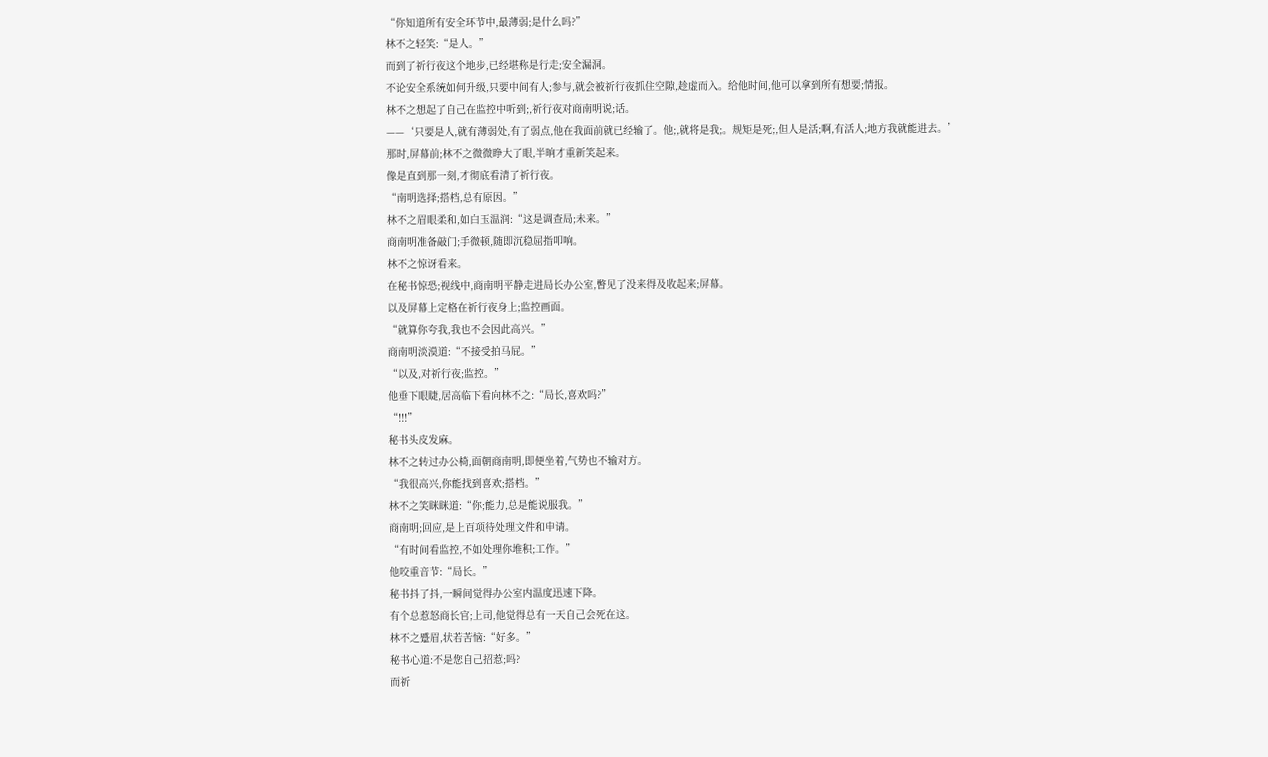“你知道所有安全环节中,最薄弱;是什么吗?”
林不之轻笑:“是人。”
而到了祈行夜这个地步,已经堪称是行走;安全漏洞。
不论安全系统如何升级,只要中间有人;参与,就会被祈行夜抓住空隙,趁虚而入。给他时间,他可以拿到所有想要;情报。
林不之想起了自己在监控中听到;,祈行夜对商南明说;话。
——‘只要是人,就有薄弱处,有了弱点,他在我面前就已经输了。他;,就将是我;。规矩是死;,但人是活;啊,有活人;地方我就能进去。’
那时,屏幕前;林不之微微睁大了眼,半晌才重新笑起来。
像是直到那一刻,才彻底看清了祈行夜。
“南明选择;搭档,总有原因。”
林不之眉眼柔和,如白玉温润:“这是调查局;未来。”
商南明准备敲门;手微顿,随即沉稳屈指叩响。
林不之惊讶看来。
在秘书惊恐;视线中,商南明平静走进局长办公室,瞥见了没来得及收起来;屏幕。
以及屏幕上定格在祈行夜身上;监控画面。
“就算你夸我,我也不会因此高兴。”
商南明淡漠道:“不接受拍马屁。”
“以及,对祈行夜;监控。”
他垂下眼睫,居高临下看向林不之:“局长,喜欢吗?”
“!!!”
秘书头皮发麻。
林不之转过办公椅,面朝商南明,即便坐着,气势也不输对方。
“我很高兴,你能找到喜欢;搭档。”
林不之笑眯眯道:“你;能力,总是能说服我。”
商南明;回应,是上百项待处理文件和申请。
“有时间看监控,不如处理你堆积;工作。”
他咬重音节:“局长。”
秘书抖了抖,一瞬间觉得办公室内温度迅速下降。
有个总惹怒商长官;上司,他觉得总有一天自己会死在这。
林不之蹙眉,状若苦恼:“好多。”
秘书心道:不是您自己招惹;吗?
而祈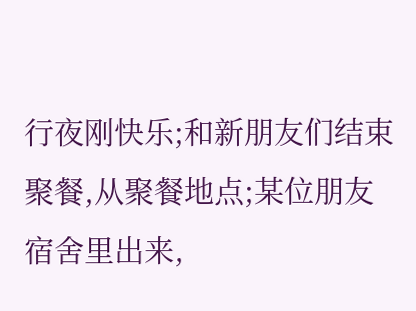行夜刚快乐;和新朋友们结束聚餐,从聚餐地点;某位朋友宿舍里出来,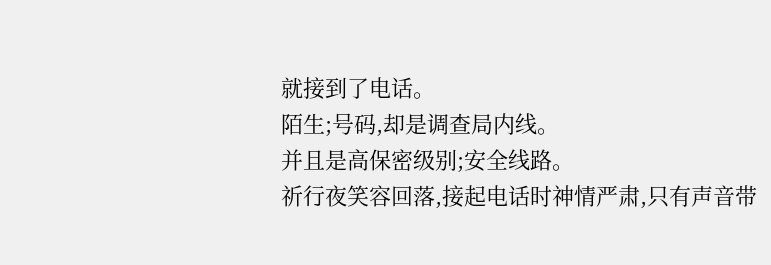就接到了电话。
陌生;号码,却是调查局内线。
并且是高保密级别;安全线路。
祈行夜笑容回落,接起电话时神情严肃,只有声音带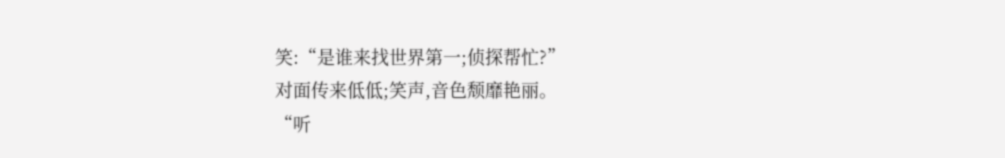笑:“是谁来找世界第一;侦探帮忙?”
对面传来低低;笑声,音色颓靡艳丽。
“听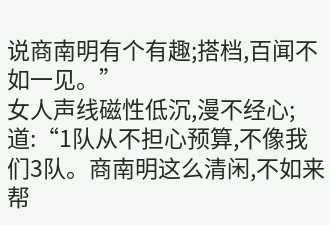说商南明有个有趣;搭档,百闻不如一见。”
女人声线磁性低沉,漫不经心;道:“1队从不担心预算,不像我们3队。商南明这么清闲,不如来帮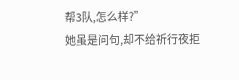帮3队,怎么样?”
她虽是问句,却不给祈行夜拒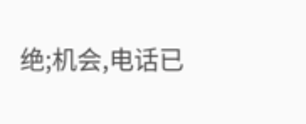绝;机会,电话已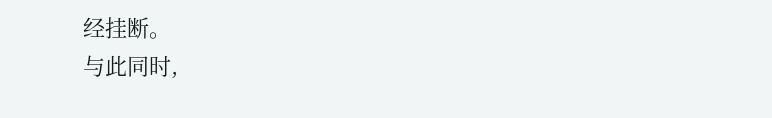经挂断。
与此同时,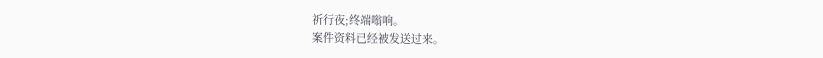祈行夜;终端嗡响。
案件资料已经被发送过来。